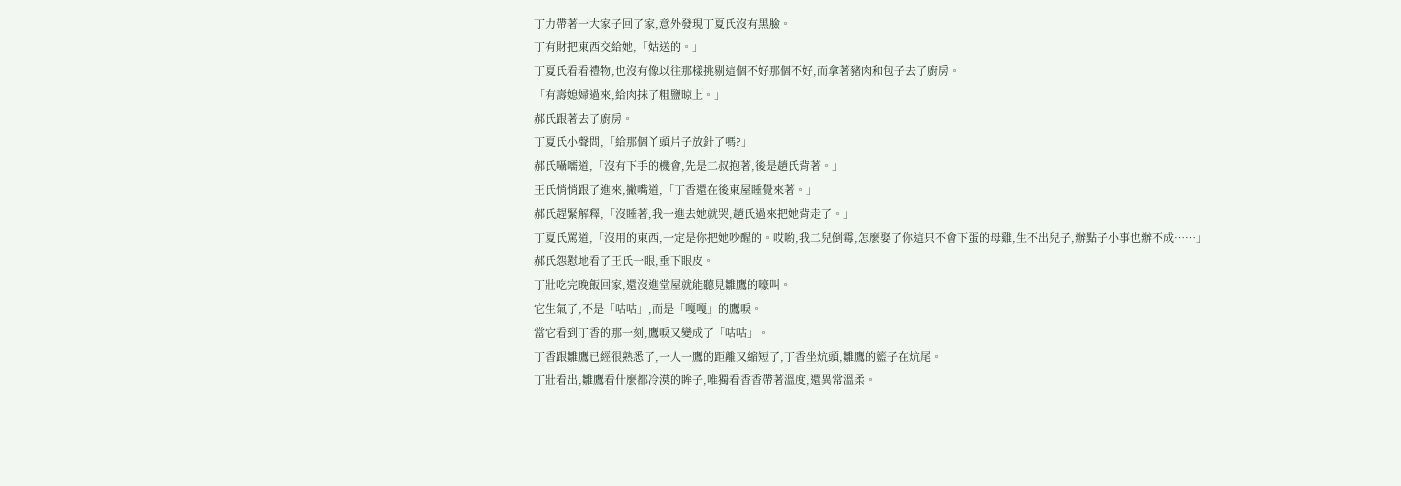丁力帶著一大家子回了家,意外發現丁夏氏沒有黑臉。
丁有財把東西交給她,「姑送的。」
丁夏氏看看禮物,也沒有像以往那樣挑剔這個不好那個不好,而拿著豬肉和包子去了廚房。
「有壽媳婦過來,給肉抹了粗鹽晾上。」
郝氏跟著去了廚房。
丁夏氏小聲問,「給那個丫頭片子放針了嗎?」
郝氏囁嚅道,「沒有下手的機會,先是二叔抱著,後是趙氏背著。」
王氏悄悄跟了進來,撇嘴道,「丁香還在後東屋睡覺來著。」
郝氏趕緊解釋,「沒睡著,我一進去她就哭,趙氏過來把她背走了。」
丁夏氏罵道,「沒用的東西,一定是你把她吵醒的。哎喲,我二兒倒霉,怎麼娶了你這只不會下蛋的母雞,生不出兒子,辦點子小事也辦不成……」
郝氏怨懟地看了王氏一眼,垂下眼皮。
丁壯吃完晚飯回家,還沒進堂屋就能聽見雛鷹的嚎叫。
它生氣了,不是「咕咕」,而是「嘎嘎」的鷹唳。
當它看到丁香的那一刻,鷹唳又變成了「咕咕」。
丁香跟雛鷹已經很熟悉了,一人一鷹的距離又縮短了,丁香坐炕頭,雛鷹的籃子在炕尾。
丁壯看出,雛鷹看什麼都冷漠的眸子,唯獨看香香帶著溫度,還異常溫柔。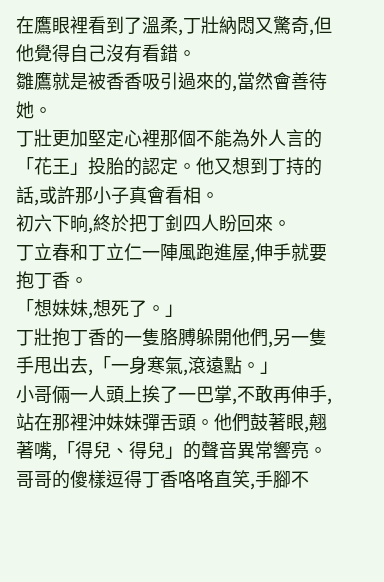在鷹眼裡看到了溫柔,丁壯納悶又驚奇,但他覺得自己沒有看錯。
雛鷹就是被香香吸引過來的,當然會善待她。
丁壯更加堅定心裡那個不能為外人言的「花王」投胎的認定。他又想到丁持的話,或許那小子真會看相。
初六下晌,終於把丁釗四人盼回來。
丁立春和丁立仁一陣風跑進屋,伸手就要抱丁香。
「想妹妹,想死了。」
丁壯抱丁香的一隻胳膊躲開他們,另一隻手甩出去,「一身寒氣,滾遠點。」
小哥倆一人頭上挨了一巴掌,不敢再伸手,站在那裡沖妹妹彈舌頭。他們鼓著眼,翹著嘴,「得兒、得兒」的聲音異常響亮。
哥哥的傻樣逗得丁香咯咯直笑,手腳不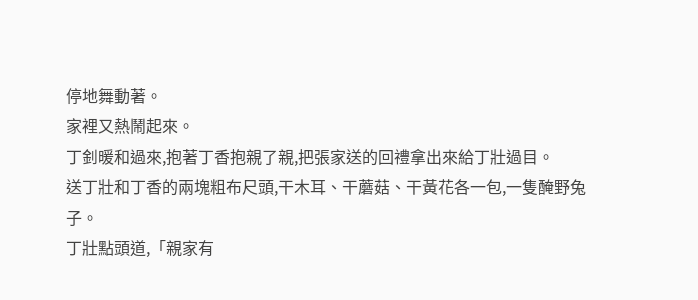停地舞動著。
家裡又熱鬧起來。
丁釗暖和過來,抱著丁香抱親了親,把張家送的回禮拿出來給丁壯過目。
送丁壯和丁香的兩塊粗布尺頭,干木耳、干蘑菇、干黃花各一包,一隻醃野兔子。
丁壯點頭道,「親家有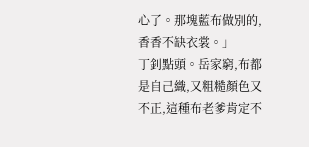心了。那塊藍布做別的,香香不缺衣裳。」
丁釗點頭。岳家窮,布都是自己織,又粗糙顏色又不正,這種布老爹肯定不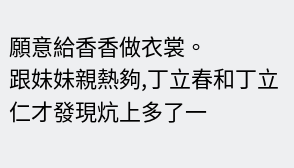願意給香香做衣裳。
跟妹妹親熱夠,丁立春和丁立仁才發現炕上多了一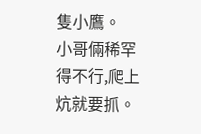隻小鷹。
小哥倆稀罕得不行,爬上炕就要抓。